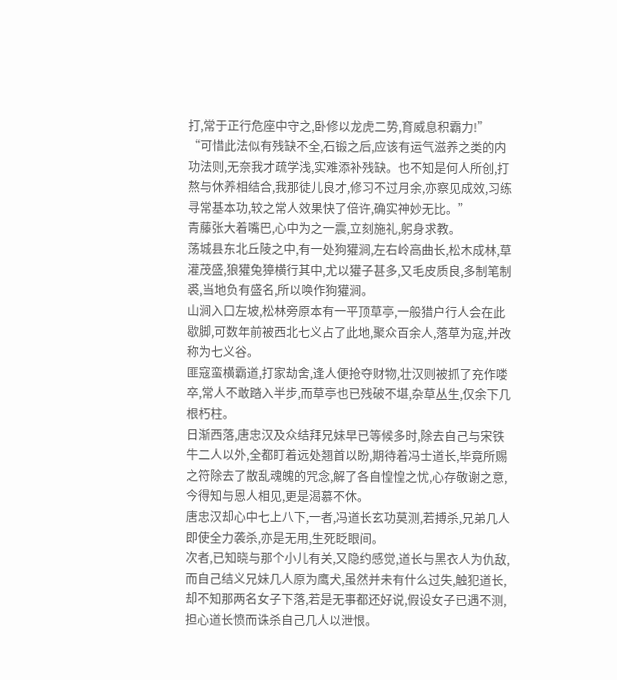打,常于正行危座中守之,卧修以龙虎二势,育威息积霸力!”
“可惜此法似有残缺不全,石锻之后,应该有运气滋养之类的内功法则,无奈我才疏学浅,实难添补残缺。也不知是何人所创,打熬与休养相结合,我那徒儿良才,修习不过月余,亦察见成效,习练寻常基本功,较之常人效果快了倍许,确实神妙无比。”
青藤张大着嘴巴,心中为之一震,立刻施礼,躬身求教。
荡城县东北丘陵之中,有一处狗獾涧,左右岭高曲长,松木成林,草灌茂盛,狼獾兔獐横行其中,尤以獾子甚多,又毛皮质良,多制笔制裘,当地负有盛名,所以唤作狗獾涧。
山涧入口左坡,松林旁原本有一平顶草亭,一般猎户行人会在此歇脚,可数年前被西北七义占了此地,聚众百余人,落草为寇,并改称为七义谷。
匪寇蛮横霸道,打家劫舍,逢人便抢夺财物,壮汉则被抓了充作喽卒,常人不敢踏入半步,而草亭也已残破不堪,杂草丛生,仅余下几根朽柱。
日渐西落,唐忠汉及众结拜兄妹早已等候多时,除去自己与宋铁牛二人以外,全都盯着远处翘首以盼,期待着冯士道长,毕竟所赐之符除去了散乱魂魄的咒念,解了各自惶惶之忧,心存敬谢之意,今得知与恩人相见,更是渴慕不休。
唐忠汉却心中七上八下,一者,冯道长玄功莫测,若搏杀,兄弟几人即使全力袭杀,亦是无用,生死眨眼间。
次者,已知晓与那个小儿有关,又隐约感觉,道长与黑衣人为仇敌,而自己结义兄妹几人原为鹰犬,虽然并未有什么过失,触犯道长,却不知那两名女子下落,若是无事都还好说,假设女子已遇不测,担心道长愤而诛杀自己几人以泄恨。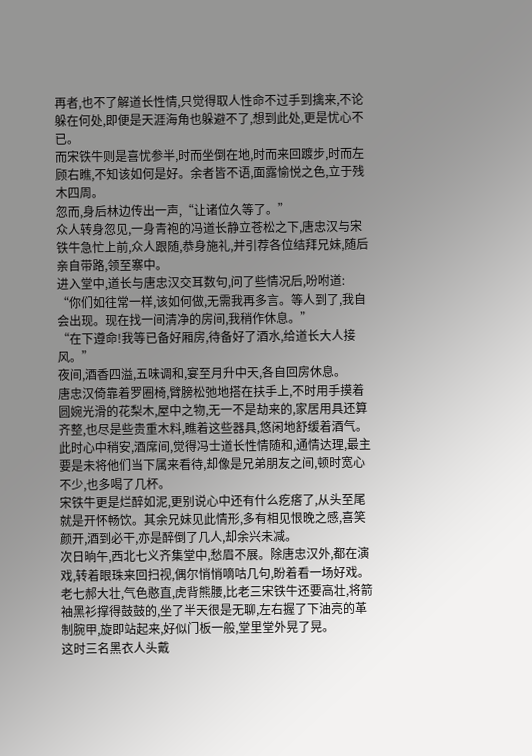再者,也不了解道长性情,只觉得取人性命不过手到擒来,不论躲在何处,即便是天涯海角也躲避不了,想到此处,更是忧心不已。
而宋铁牛则是喜忧参半,时而坐倒在地,时而来回踱步,时而左顾右瞧,不知该如何是好。余者皆不语,面露愉悦之色,立于残木四周。
忽而,身后林边传出一声,“让诸位久等了。”
众人转身忽见,一身青袍的冯道长静立苍松之下,唐忠汉与宋铁牛急忙上前,众人跟随,恭身施礼,并引荐各位结拜兄妹,随后亲自带路,领至寨中。
进入堂中,道长与唐忠汉交耳数句,问了些情况后,吩咐道:
“你们如往常一样,该如何做,无需我再多言。等人到了,我自会出现。现在找一间清净的房间,我稍作休息。”
“在下遵命!我等已备好厢房,待备好了酒水,给道长大人接风。”
夜间,酒香四溢,五味调和,宴至月升中天,各自回房休息。
唐忠汉倚靠着罗圈椅,臂膀松弛地搭在扶手上,不时用手摸着圆婉光滑的花梨木,屋中之物,无一不是劫来的,家居用具还算齐整,也尽是些贵重木料,瞧着这些器具,悠闲地舒缓着酒气。
此时心中稍安,酒席间,觉得冯士道长性情随和,通情达理,最主要是未将他们当下属来看待,却像是兄弟朋友之间,顿时宽心不少,也多喝了几杯。
宋铁牛更是烂醉如泥,更别说心中还有什么疙瘩了,从头至尾就是开怀畅饮。其余兄妹见此情形,多有相见恨晚之感,喜笑颜开,酒到必干,亦是醉倒了几人,却余兴未减。
次日晌午,西北七义齐集堂中,愁眉不展。除唐忠汉外,都在演戏,转着眼珠来回扫视,偶尔悄悄嘀咕几句,盼着看一场好戏。
老七郝大壮,气色憨直,虎背熊腰,比老三宋铁牛还要高壮,将箭袖黑衫撑得鼓鼓的,坐了半天很是无聊,左右握了下油亮的革制腕甲,旋即站起来,好似门板一般,堂里堂外晃了晃。
这时三名黑衣人头戴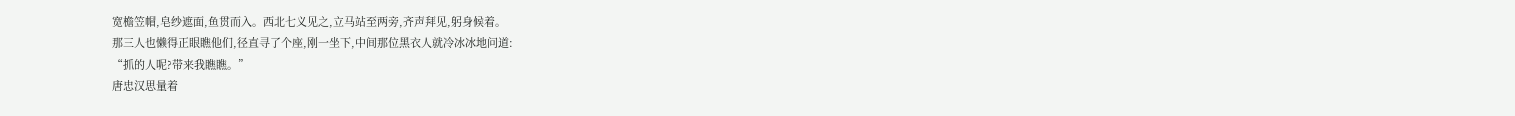宽檐笠帽,皂纱遮面,鱼贯而入。西北七义见之,立马站至两旁,齐声拜见,躬身候着。
那三人也懒得正眼瞧他们,径直寻了个座,刚一坐下,中间那位黑衣人就冷冰冰地问道:
“抓的人呢?带来我瞧瞧。”
唐忠汉思量着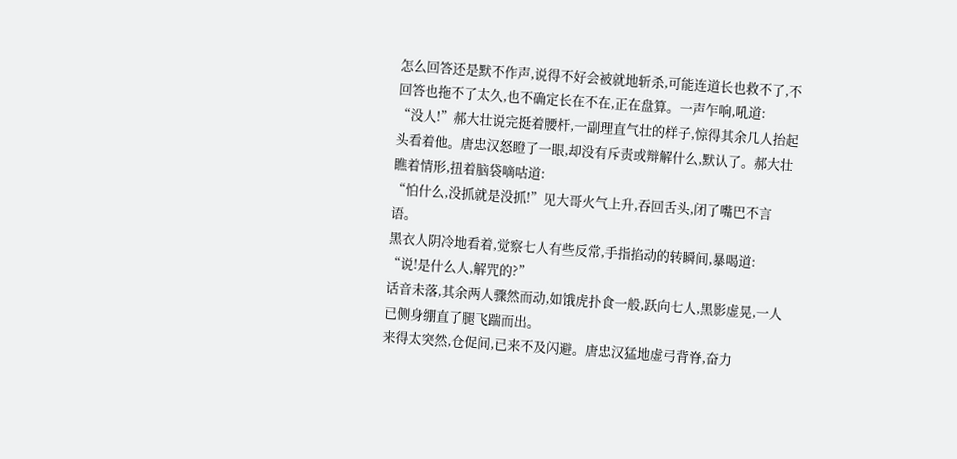怎么回答还是默不作声,说得不好会被就地斩杀,可能连道长也救不了,不回答也拖不了太久,也不确定长在不在,正在盘算。一声乍响,吼道:
“没人!”郝大壮说完挺着腰杆,一副理直气壮的样子,惊得其余几人抬起头看着他。唐忠汉怒瞪了一眼,却没有斥责或辩解什么,默认了。郝大壮瞧着情形,扭着脑袋嘀咕道:
“怕什么,没抓就是没抓!”见大哥火气上升,吞回舌头,闭了嘴巴不言语。
黑衣人阴冷地看着,觉察七人有些反常,手指掐动的转瞬间,暴喝道:
“说!是什么人,解咒的?”
话音未落,其余两人骤然而动,如饿虎扑食一般,跃向七人,黑影虚晃,一人已侧身绷直了腿飞踹而出。
来得太突然,仓促间,已来不及闪避。唐忠汉猛地虚弓背脊,奋力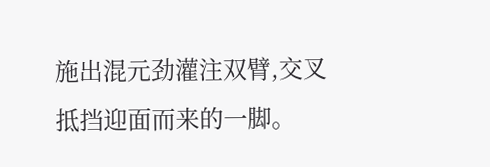施出混元劲灌注双臂,交叉抵挡迎面而来的一脚。